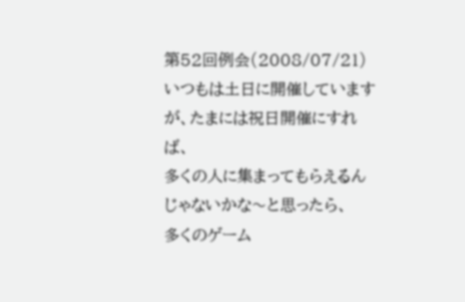第52回例会(2008/07/21)
いつもは土日に開催していますが、たまには祝日開催にすれば、
多くの人に集まってもらえるんじゃないかな〜と思ったら、
多くのゲーム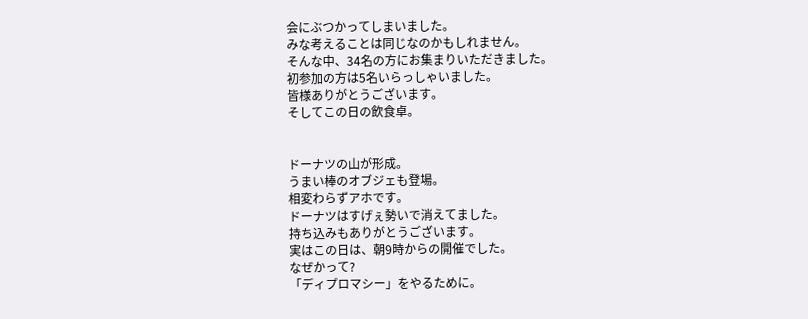会にぶつかってしまいました。
みな考えることは同じなのかもしれません。
そんな中、34名の方にお集まりいただきました。
初参加の方は5名いらっしゃいました。
皆様ありがとうございます。
そしてこの日の飲食卓。


ドーナツの山が形成。
うまい棒のオブジェも登場。
相変わらずアホです。
ドーナツはすげぇ勢いで消えてました。
持ち込みもありがとうございます。
実はこの日は、朝9時からの開催でした。
なぜかって?
「ディプロマシー」をやるために。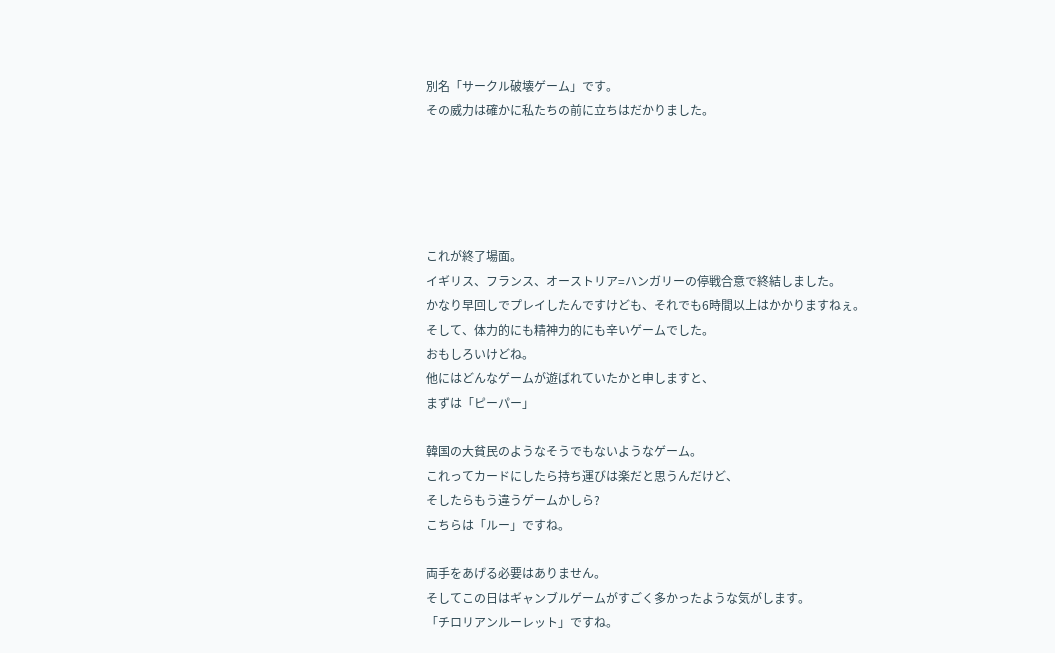別名「サークル破壊ゲーム」です。
その威力は確かに私たちの前に立ちはだかりました。





これが終了場面。
イギリス、フランス、オーストリア=ハンガリーの停戦合意で終結しました。
かなり早回しでプレイしたんですけども、それでも6時間以上はかかりますねぇ。
そして、体力的にも精神力的にも辛いゲームでした。
おもしろいけどね。
他にはどんなゲームが遊ばれていたかと申しますと、
まずは「ピーパー」

韓国の大貧民のようなそうでもないようなゲーム。
これってカードにしたら持ち運びは楽だと思うんだけど、
そしたらもう違うゲームかしら?
こちらは「ルー」ですね。

両手をあげる必要はありません。
そしてこの日はギャンブルゲームがすごく多かったような気がします。
「チロリアンルーレット」ですね。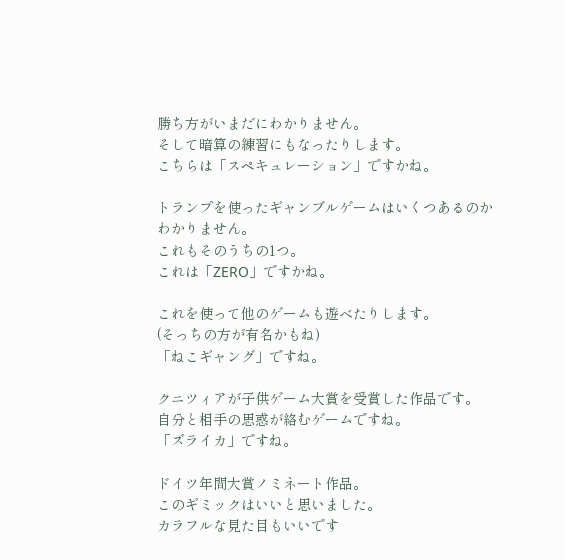勝ち方がいまだにわかりません。
そして暗算の練習にもなったりします。
こちらは「スペキュレーション」ですかね。

トランプを使ったギャンブルゲームはいくつあるのかわかりません。
これもそのうちの1つ。
これは「ZERO」ですかね。

これを使って他のゲームも遊べたりします。
(そっちの方が有名かもね)
「ねこギャング」ですね。

クニツィアが子供ゲーム大賞を受賞した作品です。
自分と相手の思惑が絡むゲームですね。
「ズライカ」ですね。

ドイツ年間大賞ノミネート作品。
このギミックはいいと思いました。
カラフルな見た目もいいです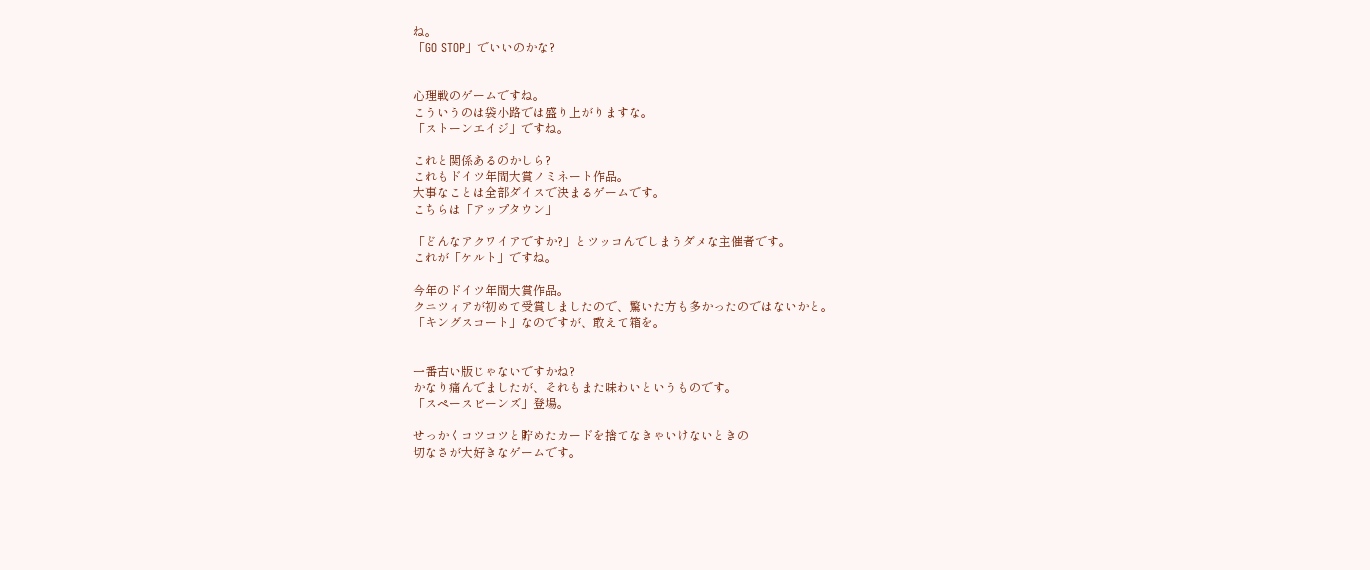ね。
「GO STOP」でいいのかな?


心理戦のゲームですね。
こういうのは袋小路では盛り上がりますな。
「ストーンエイジ」ですね。

これと関係あるのかしら?
これもドイツ年間大賞ノミネート作品。
大事なことは全部ダイスで決まるゲームです。
こちらは「アップタウン」

「どんなアクワイアですか?」とツッコんでしまうダメな主催者です。
これが「ケルト」ですね。

今年のドイツ年間大賞作品。
クニツィアが初めて受賞しましたので、驚いた方も多かったのではないかと。
「キングスコート」なのですが、敢えて箱を。


一番古い版じゃないですかね?
かなり痛んでましたが、それもまた味わいというものです。
「スペースビーンズ」登場。

せっかくコツコツと貯めたカードを捨てなきゃいけないときの
切なさが大好きなゲームです。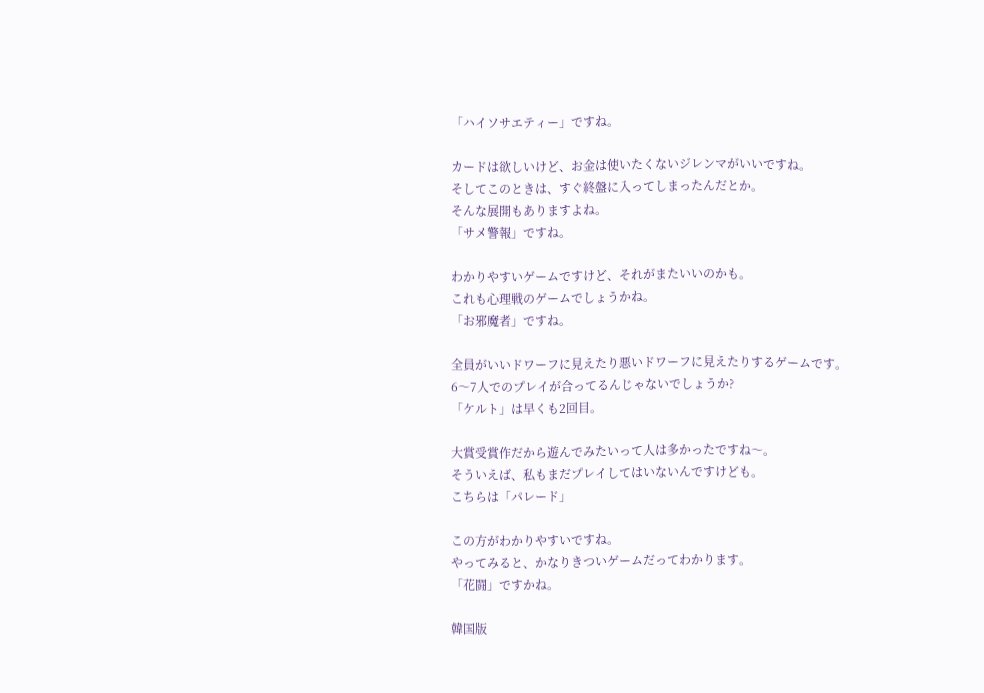「ハイソサエティー」ですね。

カードは欲しいけど、お金は使いたくないジレンマがいいですね。
そしてこのときは、すぐ終盤に入ってしまったんだとか。
そんな展開もありますよね。
「サメ警報」ですね。

わかりやすいゲームですけど、それがまたいいのかも。
これも心理戦のゲームでしょうかね。
「お邪魔者」ですね。

全員がいいドワーフに見えたり悪いドワーフに見えたりするゲームです。
6〜7人でのプレイが合ってるんじゃないでしょうか?
「ケルト」は早くも2回目。

大賞受賞作だから遊んでみたいって人は多かったですね〜。
そういえば、私もまだプレイしてはいないんですけども。
こちらは「パレード」

この方がわかりやすいですね。
やってみると、かなりきついゲームだってわかります。
「花闘」ですかね。

韓国版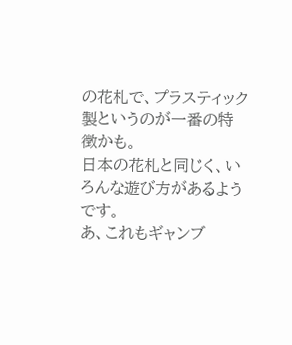の花札で、プラスティック製というのが一番の特徴かも。
日本の花札と同じく、いろんな遊び方があるようです。
あ、これもギャンブ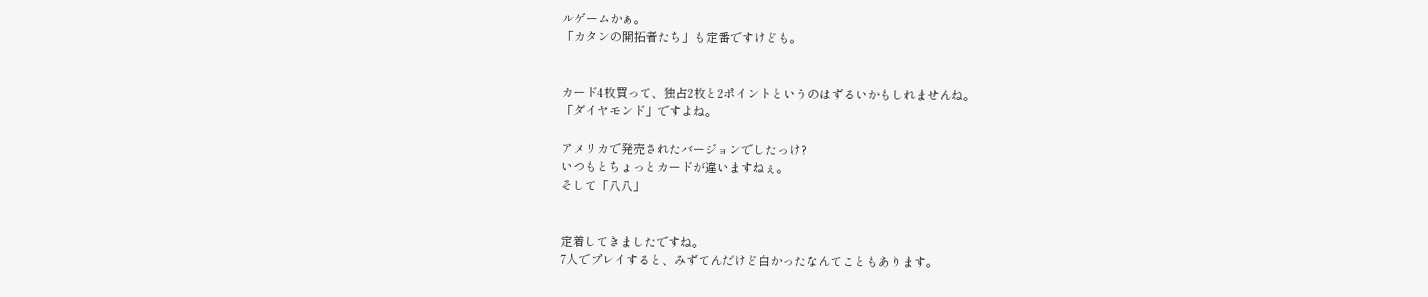ルゲームかぁ。
「カタンの開拓者たち」も定番ですけども。


カード4枚買って、独占2枚と2ポイントというのはずるいかもしれませんね。
「ダイヤモンド」ですよね。

アメリカで発売されたバージョンでしたっけ?
いつもとちょっとカードが違いますねぇ。
そして「八八」


定着してきましたですね。
7人でプレイすると、みずてんだけど白かったなんてこともあります。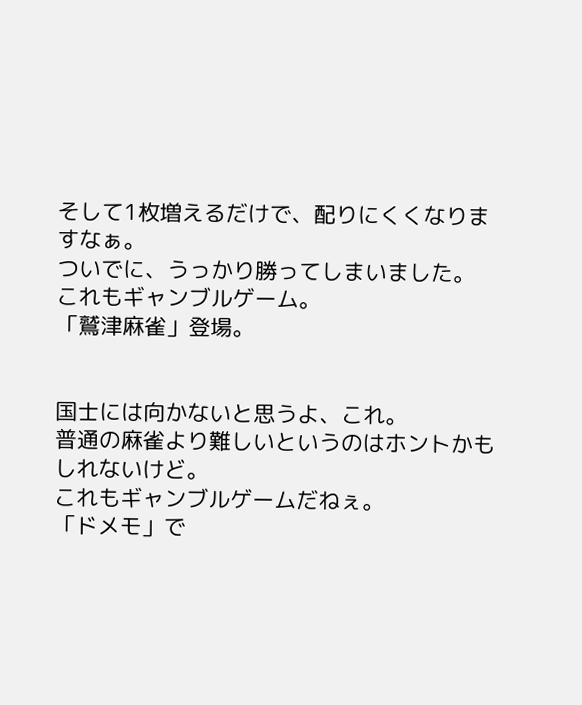そして1枚増えるだけで、配りにくくなりますなぁ。
ついでに、うっかり勝ってしまいました。
これもギャンブルゲーム。
「鷲津麻雀」登場。


国士には向かないと思うよ、これ。
普通の麻雀より難しいというのはホントかもしれないけど。
これもギャンブルゲームだねぇ。
「ドメモ」で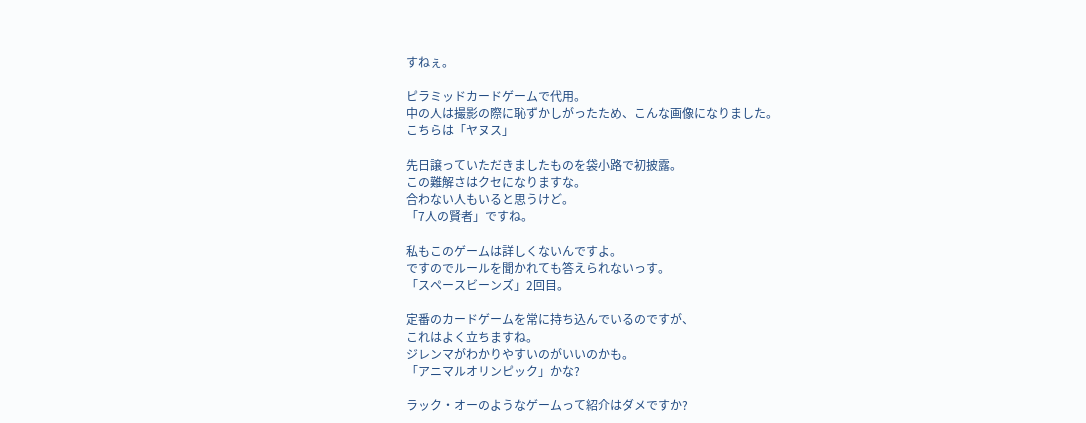すねぇ。

ピラミッドカードゲームで代用。
中の人は撮影の際に恥ずかしがったため、こんな画像になりました。
こちらは「ヤヌス」

先日譲っていただきましたものを袋小路で初披露。
この難解さはクセになりますな。
合わない人もいると思うけど。
「7人の賢者」ですね。

私もこのゲームは詳しくないんですよ。
ですのでルールを聞かれても答えられないっす。
「スペースビーンズ」2回目。

定番のカードゲームを常に持ち込んでいるのですが、
これはよく立ちますね。
ジレンマがわかりやすいのがいいのかも。
「アニマルオリンピック」かな?

ラック・オーのようなゲームって紹介はダメですか?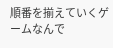順番を揃えていくゲームなんで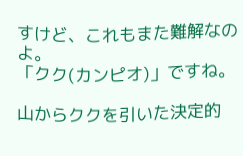すけど、これもまた難解なのよ。
「クク(カンピオ)」ですね。

山からククを引いた決定的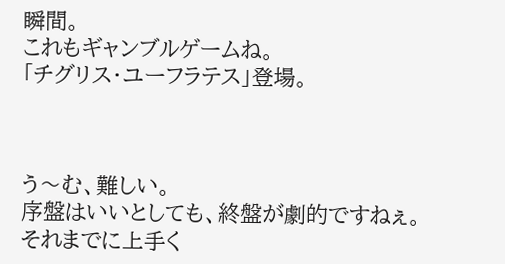瞬間。
これもギャンブルゲームね。
「チグリス・ユーフラテス」登場。



う〜む、難しい。
序盤はいいとしても、終盤が劇的ですねぇ。
それまでに上手く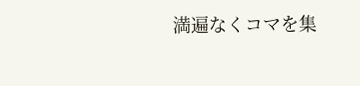満遍なくコマを集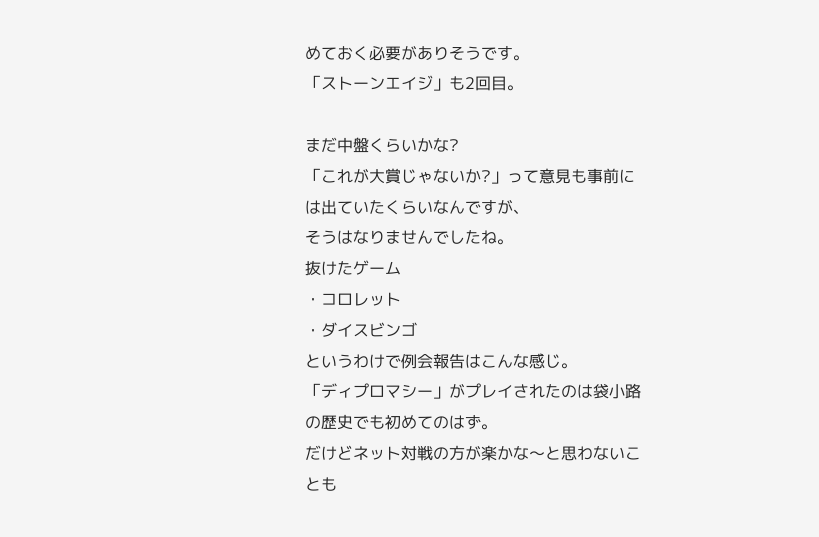めておく必要がありそうです。
「ストーンエイジ」も2回目。

まだ中盤くらいかな?
「これが大賞じゃないか?」って意見も事前には出ていたくらいなんですが、
そうはなりませんでしたね。
抜けたゲーム
・コロレット
・ダイスビンゴ
というわけで例会報告はこんな感じ。
「ディプロマシー」がプレイされたのは袋小路の歴史でも初めてのはず。
だけどネット対戦の方が楽かな〜と思わないことも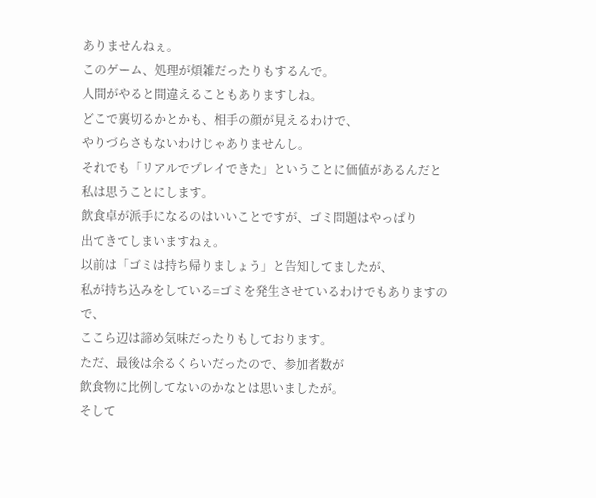ありませんねぇ。
このゲーム、処理が煩雑だったりもするんで。
人間がやると間違えることもありますしね。
どこで裏切るかとかも、相手の顔が見えるわけで、
やりづらさもないわけじゃありませんし。
それでも「リアルでプレイできた」ということに価値があるんだと
私は思うことにします。
飲食卓が派手になるのはいいことですが、ゴミ問題はやっぱり
出てきてしまいますねぇ。
以前は「ゴミは持ち帰りましょう」と告知してましたが、
私が持ち込みをしている=ゴミを発生させているわけでもありますので、
ここら辺は諦め気味だったりもしております。
ただ、最後は余るくらいだったので、参加者数が
飲食物に比例してないのかなとは思いましたが。
そして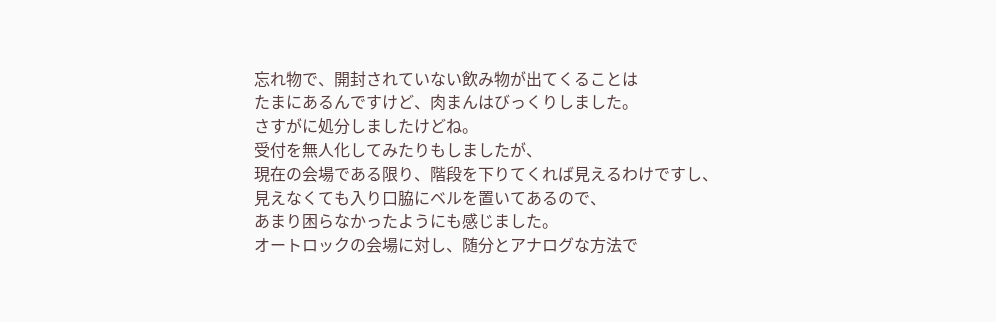忘れ物で、開封されていない飲み物が出てくることは
たまにあるんですけど、肉まんはびっくりしました。
さすがに処分しましたけどね。
受付を無人化してみたりもしましたが、
現在の会場である限り、階段を下りてくれば見えるわけですし、
見えなくても入り口脇にベルを置いてあるので、
あまり困らなかったようにも感じました。
オートロックの会場に対し、随分とアナログな方法で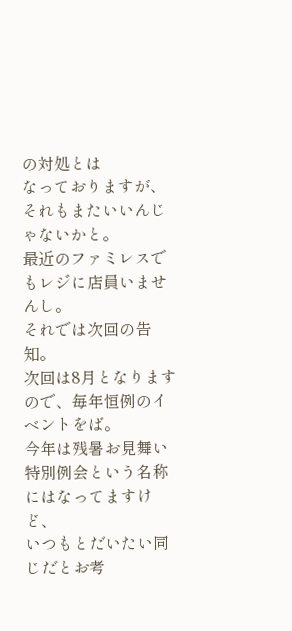の対処とは
なっておりますが、それもまたいいんじゃないかと。
最近のファミレスでもレジに店員いませんし。
それでは次回の告知。
次回は8月となりますので、毎年恒例のイベントをば。
今年は残暑お見舞い特別例会という名称にはなってますけど、
いつもとだいたい同じだとお考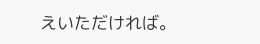えいただければ。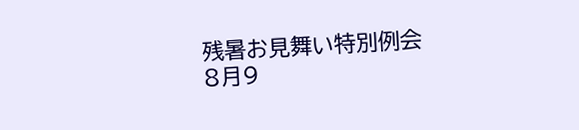残暑お見舞い特別例会
8月9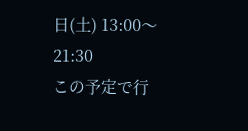日(土) 13:00〜21:30
この予定で行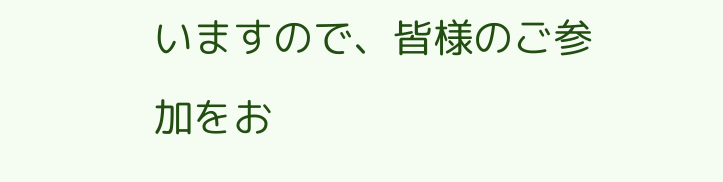いますので、皆様のご参加をお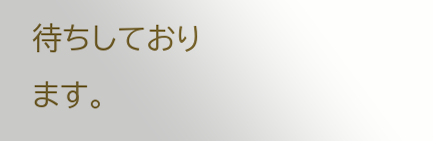待ちしております。